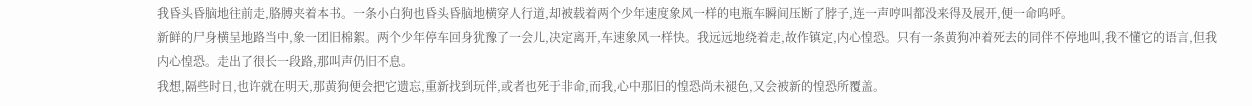我昏头昏脑地往前走,胳膊夹着本书。一条小白狗也昏头昏脑地横穿人行道,却被载着两个少年速度象风一样的电瓶车瞬间压断了脖子,连一声哼叫都没来得及展开,便一命呜呼。
新鲜的尸身横呈地路当中,象一团旧棉絮。两个少年停车回身犹豫了一会儿,决定离开,车速象风一样快。我远远地绕着走,故作镇定,内心惶恐。只有一条黄狗冲着死去的同伴不停地叫,我不懂它的语言,但我内心惶恐。走出了很长一段路,那叫声仍旧不息。
我想,隔些时日,也许就在明天,那黄狗便会把它遗忘,重新找到玩伴,或者也死于非命,而我,心中那旧的惶恐尚未褪色,又会被新的惶恐所覆盖。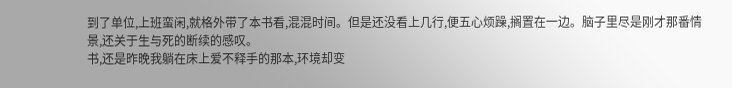到了单位,上班蛮闲,就格外带了本书看,混混时间。但是还没看上几行,便五心烦躁,搁置在一边。脑子里尽是刚才那番情景,还关于生与死的断续的感叹。
书,还是昨晚我躺在床上爱不释手的那本,环境却变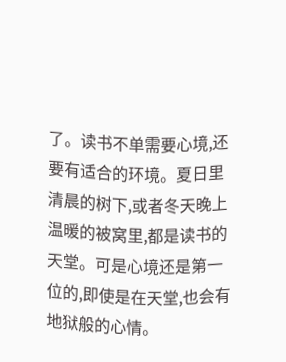了。读书不单需要心境,还要有适合的环境。夏日里清晨的树下,或者冬天晚上温暖的被窝里,都是读书的天堂。可是心境还是第一位的,即使是在天堂,也会有地狱般的心情。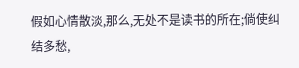假如心情散淡,那么,无处不是读书的所在;倘使纠结多愁,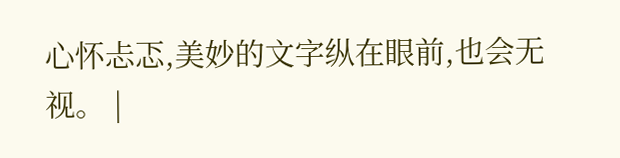心怀忐忑,美妙的文字纵在眼前,也会无视。 |